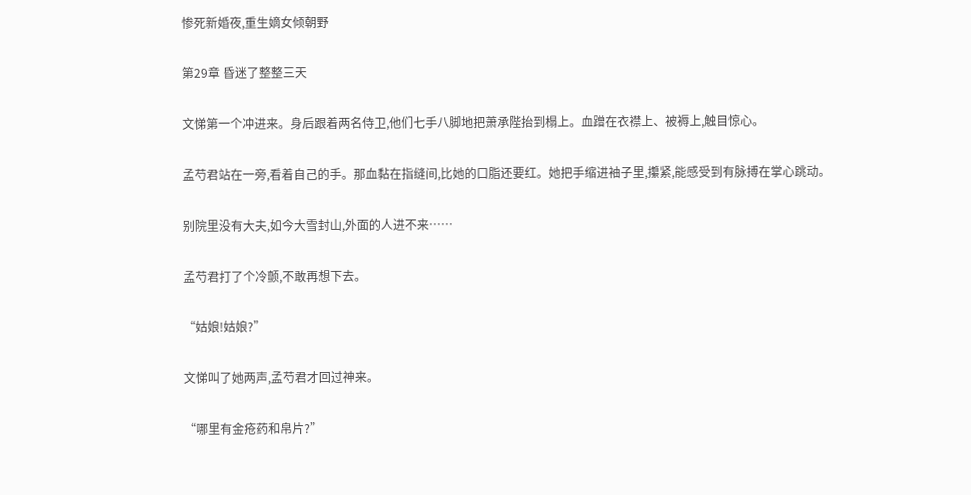惨死新婚夜,重生嫡女倾朝野

第29章 昏迷了整整三天

文悌第一个冲进来。身后跟着两名侍卫,他们七手八脚地把萧承陛抬到榻上。血蹭在衣襟上、被褥上,触目惊心。

孟芍君站在一旁,看着自己的手。那血黏在指缝间,比她的口脂还要红。她把手缩进袖子里,攥紧,能感受到有脉搏在掌心跳动。

别院里没有大夫,如今大雪封山,外面的人进不来……

孟芍君打了个冷颤,不敢再想下去。

“姑娘!姑娘?”

文悌叫了她两声,孟芍君才回过神来。

“哪里有金疮药和帛片?”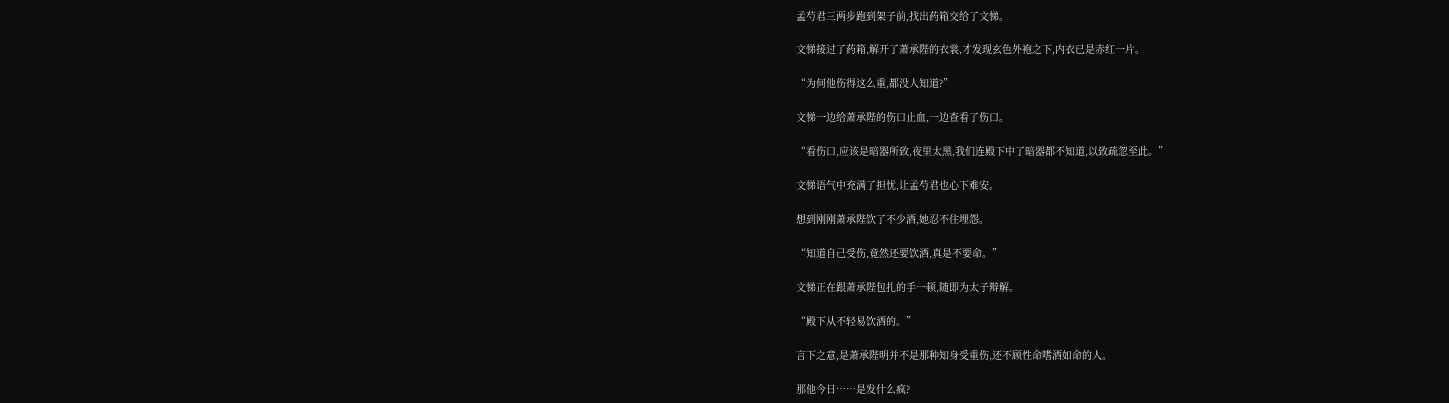孟芍君三两步跑到架子前,找出药箱交给了文悌。

文悌接过了药箱,解开了萧承陛的衣裳,才发现玄色外袍之下,内衣已是赤红一片。

“为何他伤得这么重,都没人知道?”

文悌一边给萧承陛的伤口止血,一边查看了伤口。

“看伤口,应该是暗器所致,夜里太黑,我们连殿下中了暗器都不知道,以致疏忽至此。”

文悌语气中充满了担忧,让孟芍君也心下难安。

想到刚刚萧承陛饮了不少酒,她忍不住埋怨。

“知道自己受伤,竟然还要饮酒,真是不要命。”

文悌正在跟萧承陛包扎的手一顿,随即为太子辩解。

“殿下从不轻易饮酒的。”

言下之意,是萧承陛明并不是那种知身受重伤,还不顾性命嗜酒如命的人。

那他今日……是发什么疯?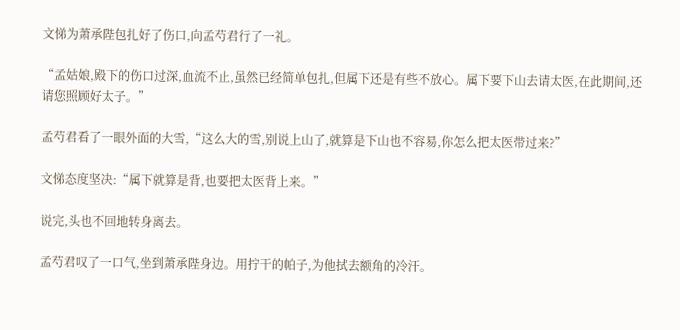文悌为萧承陛包扎好了伤口,向孟芍君行了一礼。

“孟姑娘,殿下的伤口过深,血流不止,虽然已经简单包扎,但属下还是有些不放心。属下要下山去请太医,在此期间,还请您照顾好太子。”

孟芍君看了一眼外面的大雪,“这么大的雪,别说上山了,就算是下山也不容易,你怎么把太医带过来?”

文悌态度坚决:“属下就算是背,也要把太医背上来。”

说完,头也不回地转身离去。

孟芍君叹了一口气,坐到萧承陛身边。用拧干的帕子,为他拭去额角的冷汗。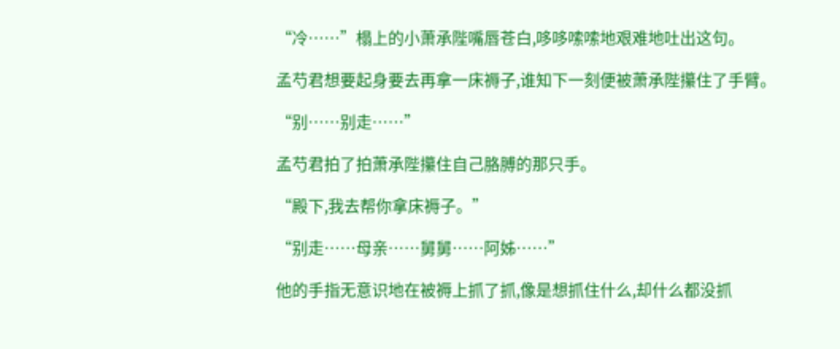“冷……”榻上的小萧承陛嘴唇苍白,哆哆嗦嗦地艰难地吐出这句。

孟芍君想要起身要去再拿一床褥子,谁知下一刻便被萧承陛攥住了手臂。

“别……别走……”

孟芍君拍了拍萧承陛攥住自己胳膊的那只手。

“殿下,我去帮你拿床褥子。”

“别走……母亲……舅舅……阿姊……”

他的手指无意识地在被褥上抓了抓,像是想抓住什么,却什么都没抓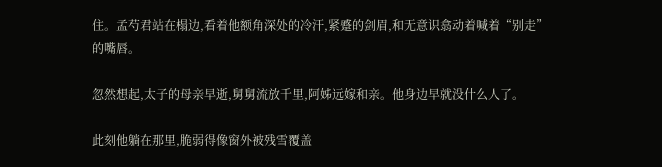住。孟芍君站在榻边,看着他额角深处的冷汗,紧蹙的剑眉,和无意识翕动着喊着“别走”的嘴唇。

忽然想起,太子的母亲早逝,舅舅流放千里,阿姊远嫁和亲。他身边早就没什么人了。

此刻他躺在那里,脆弱得像窗外被残雪覆盖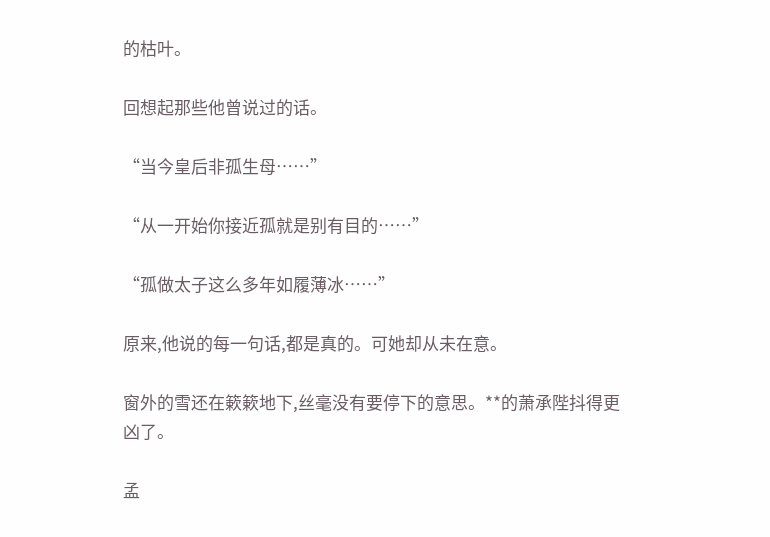的枯叶。

回想起那些他曾说过的话。

“当今皇后非孤生母……”

“从一开始你接近孤就是别有目的……”

“孤做太子这么多年如履薄冰……”

原来,他说的每一句话,都是真的。可她却从未在意。

窗外的雪还在簌簌地下,丝毫没有要停下的意思。**的萧承陛抖得更凶了。

孟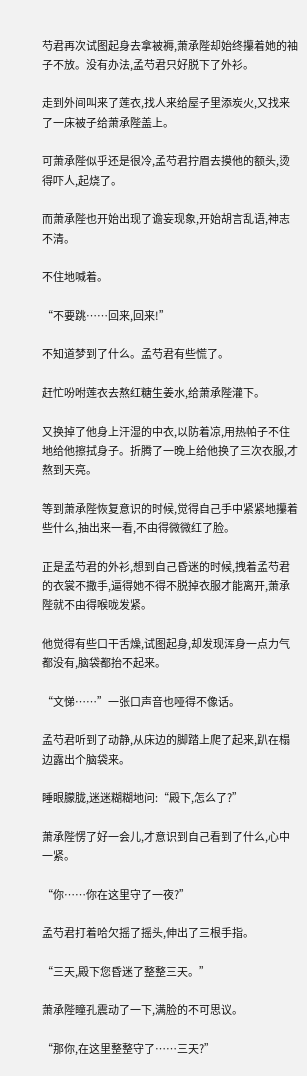芍君再次试图起身去拿被褥,萧承陛却始终攥着她的袖子不放。没有办法,孟芍君只好脱下了外衫。

走到外间叫来了莲衣,找人来给屋子里添炭火,又找来了一床被子给萧承陛盖上。

可萧承陛似乎还是很冷,孟芍君拧眉去摸他的额头,烫得吓人,起烧了。

而萧承陛也开始出现了谵妄现象,开始胡言乱语,神志不清。

不住地喊着。

“不要跳……回来,回来!”

不知道梦到了什么。孟芍君有些慌了。

赶忙吩咐莲衣去熬红糖生姜水,给萧承陛灌下。

又换掉了他身上汗湿的中衣,以防着凉,用热帕子不住地给他擦拭身子。折腾了一晚上给他换了三次衣服,才熬到天亮。

等到萧承陛恢复意识的时候,觉得自己手中紧紧地攥着些什么,抽出来一看,不由得微微红了脸。

正是孟芍君的外衫,想到自己昏迷的时候,拽着孟芍君的衣裳不撒手,逼得她不得不脱掉衣服才能离开,萧承陛就不由得喉咙发紧。

他觉得有些口干舌燥,试图起身,却发现浑身一点力气都没有,脑袋都抬不起来。

“文悌……”一张口声音也哑得不像话。

孟芍君听到了动静,从床边的脚踏上爬了起来,趴在榻边露出个脑袋来。

睡眼朦胧,迷迷糊糊地问:“殿下,怎么了?”

萧承陛愣了好一会儿,才意识到自己看到了什么,心中一紧。

“你……你在这里守了一夜?”

孟芍君打着哈欠摇了摇头,伸出了三根手指。

“三天,殿下您昏迷了整整三天。”

萧承陛瞳孔震动了一下,满脸的不可思议。

“那你,在这里整整守了……三天?”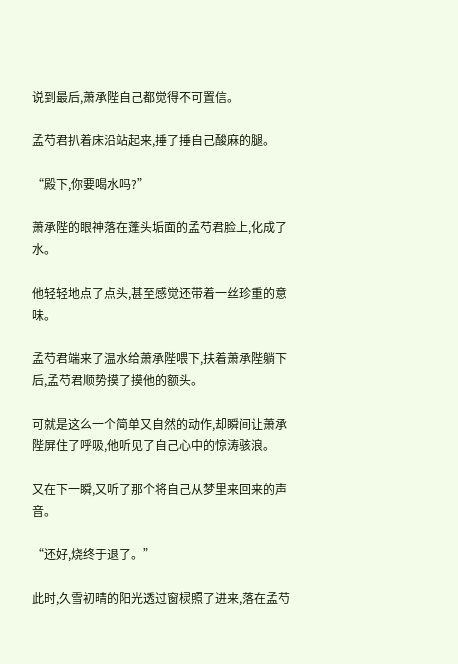说到最后,萧承陛自己都觉得不可置信。

孟芍君扒着床沿站起来,捶了捶自己酸麻的腿。

“殿下,你要喝水吗?”

萧承陛的眼神落在蓬头垢面的孟芍君脸上,化成了水。

他轻轻地点了点头,甚至感觉还带着一丝珍重的意味。

孟芍君端来了温水给萧承陛喂下,扶着萧承陛躺下后,孟芍君顺势摸了摸他的额头。

可就是这么一个简单又自然的动作,却瞬间让萧承陛屏住了呼吸,他听见了自己心中的惊涛骇浪。

又在下一瞬,又听了那个将自己从梦里来回来的声音。

“还好,烧终于退了。”

此时,久雪初晴的阳光透过窗棂照了进来,落在孟芍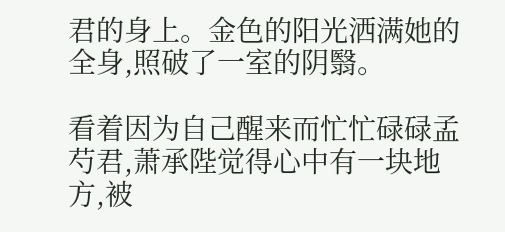君的身上。金色的阳光洒满她的全身,照破了一室的阴翳。

看着因为自己醒来而忙忙碌碌孟芍君,萧承陛觉得心中有一块地方,被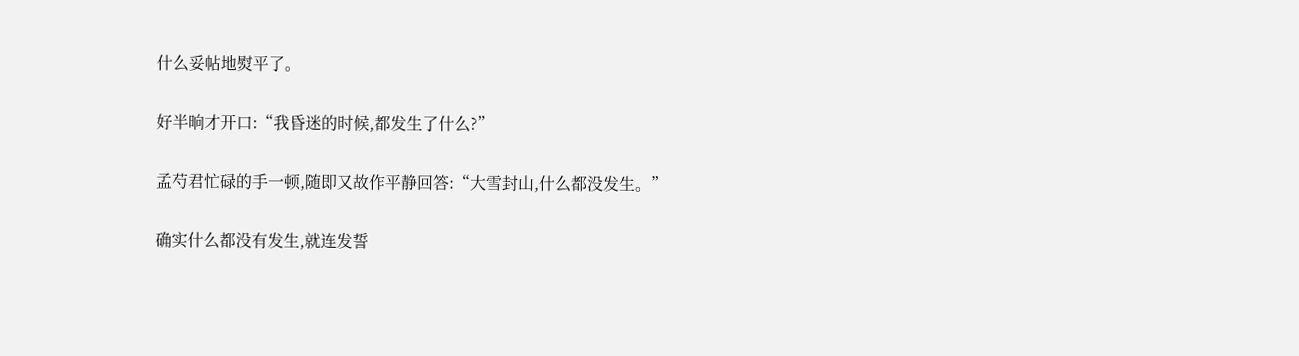什么妥帖地熨平了。

好半晌才开口:“我昏迷的时候,都发生了什么?”

孟芍君忙碌的手一顿,随即又故作平静回答:“大雪封山,什么都没发生。”

确实什么都没有发生,就连发誓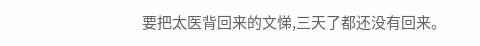要把太医背回来的文悌,三天了都还没有回来。